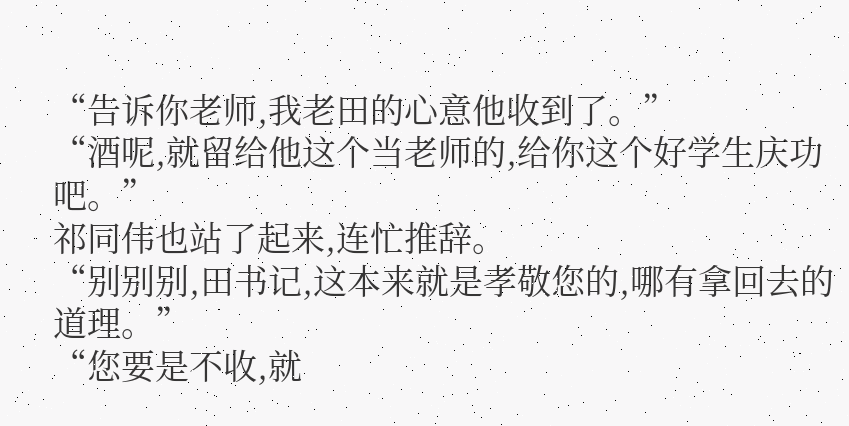“告诉你老师,我老田的心意他收到了。”
“酒呢,就留给他这个当老师的,给你这个好学生庆功吧。”
祁同伟也站了起来,连忙推辞。
“别别别,田书记,这本来就是孝敬您的,哪有拿回去的道理。”
“您要是不收,就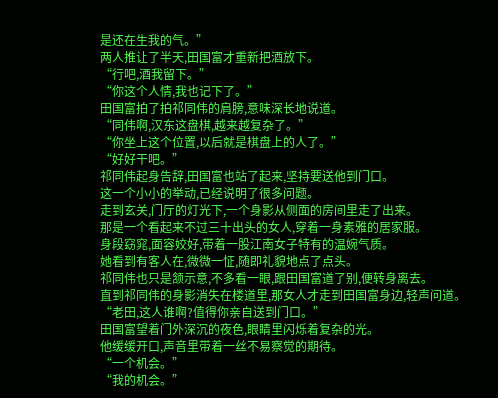是还在生我的气。”
两人推让了半天,田国富才重新把酒放下。
“行吧,酒我留下。”
“你这个人情,我也记下了。”
田国富拍了拍祁同伟的肩膀,意味深长地说道。
“同伟啊,汉东这盘棋,越来越复杂了。”
“你坐上这个位置,以后就是棋盘上的人了。”
“好好干吧。”
祁同伟起身告辞,田国富也站了起来,坚持要送他到门口。
这一个小小的举动,已经说明了很多问题。
走到玄关,门厅的灯光下,一个身影从侧面的房间里走了出来。
那是一个看起来不过三十出头的女人,穿着一身素雅的居家服。
身段窈窕,面容姣好,带着一股江南女子特有的温婉气质。
她看到有客人在,微微一怔,随即礼貌地点了点头。
祁同伟也只是颔示意,不多看一眼,跟田国富道了别,便转身离去。
直到祁同伟的身影消失在楼道里,那女人才走到田国富身边,轻声问道。
“老田,这人谁啊?值得你亲自送到门口。”
田国富望着门外深沉的夜色,眼睛里闪烁着复杂的光。
他缓缓开口,声音里带着一丝不易察觉的期待。
“一个机会。”
“我的机会。”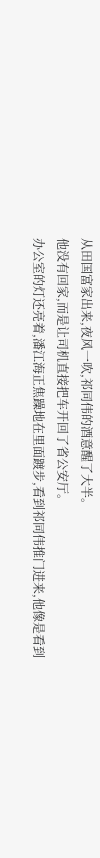从田国富家出来,夜风一吹,祁同伟的酒意醒了大半。
他没有回家,而是让司机直接把车开回了省公安厅。
办公室的灯还亮着,潘江海正焦躁地在里面踱步,看到祁同伟推门进来,他像是看到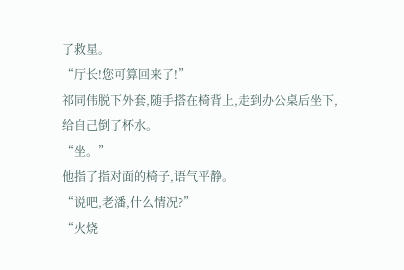了救星。
“厅长!您可算回来了!”
祁同伟脱下外套,随手搭在椅背上,走到办公桌后坐下,给自己倒了杯水。
“坐。”
他指了指对面的椅子,语气平静。
“说吧,老潘,什么情况?”
“火烧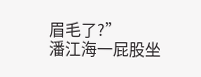眉毛了?”
潘江海一屁股坐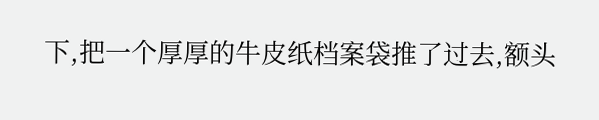下,把一个厚厚的牛皮纸档案袋推了过去,额头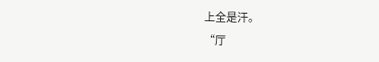上全是汗。
“厅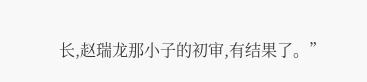长,赵瑞龙那小子的初审,有结果了。”